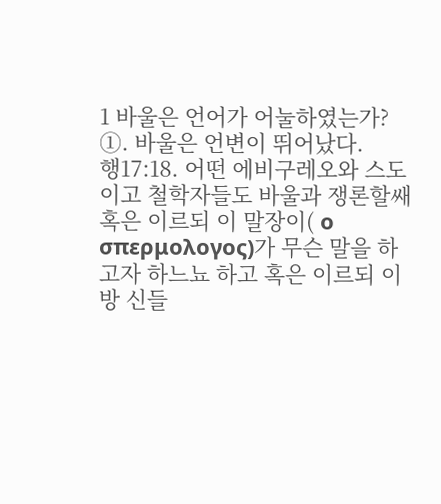1 바울은 언어가 어눌하였는가?
①. 바울은 언변이 뛰어났다.
행17:18. 어떤 에비구레오와 스도이고 철학자들도 바울과 쟁론할쌔 혹은 이르되 이 말장이( ο σπερμολογος)가 무슨 말을 하고자 하느뇨 하고 혹은 이르되 이방 신들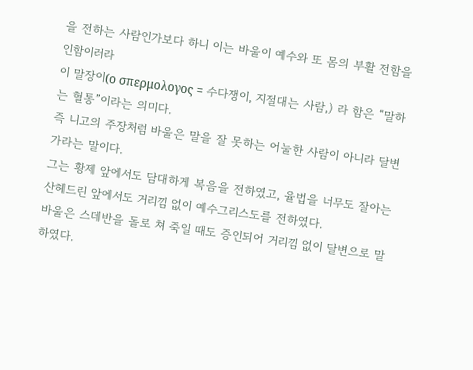을 전하는 사람인가보다 하니 이는 바울이 예수와 또 몸의 부활 전함을 인함이러라
이 말장이(ο σπερμολογος = 수다쟁이, 지절대는 사람,) 라 함은 “말하는 혈통”이라는 의미다.
즉 니고의 주장처럼 바울은 말을 잘 못하는 어눌한 사람이 아니라 달변가라는 말이다.
그는 황제 앞에서도 담대하게 복음을 전하였고, 율법을 너무도 잘아는 산헤드린 앞에서도 거리낌 없이 예수그리스도를 전하였다.
바울은 스데반을 돌로 쳐 죽일 때도 증인되어 거리낌 없이 달변으로 말하였다.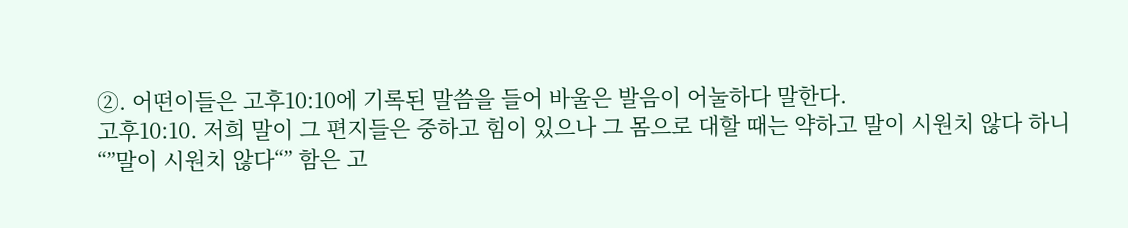②. 어떤이들은 고후10:10에 기록된 말씀을 들어 바울은 발음이 어눌하다 말한다.
고후10:10. 저희 말이 그 편지들은 중하고 힘이 있으나 그 몸으로 대할 때는 약하고 말이 시원치 않다 하니
“”말이 시원치 않다“” 함은 고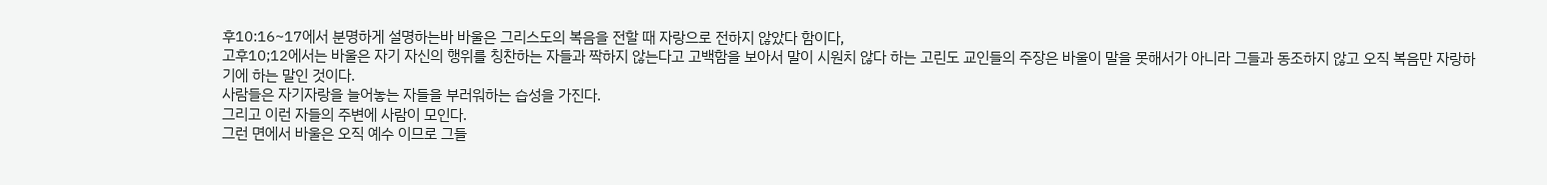후10:16~17에서 분명하게 설명하는바 바울은 그리스도의 복음을 전할 때 자랑으로 전하지 않았다 함이다,
고후10;12에서는 바울은 자기 자신의 행위를 칭찬하는 자들과 짝하지 않는다고 고백함을 보아서 말이 시원치 않다 하는 고린도 교인들의 주장은 바울이 말을 못해서가 아니라 그들과 동조하지 않고 오직 복음만 자랑하기에 하는 말인 것이다.
사람들은 자기자랑을 늘어놓는 자들을 부러워하는 습성을 가진다.
그리고 이런 자들의 주변에 사람이 모인다.
그런 면에서 바울은 오직 예수 이므로 그들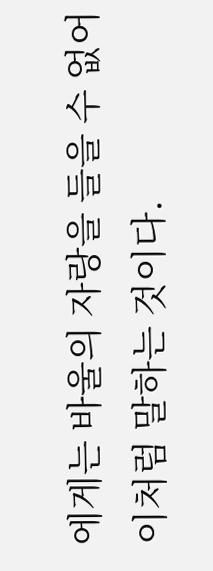에게는 바울의 자랑을 들을 수 없어 이처럼 말하는 것이다.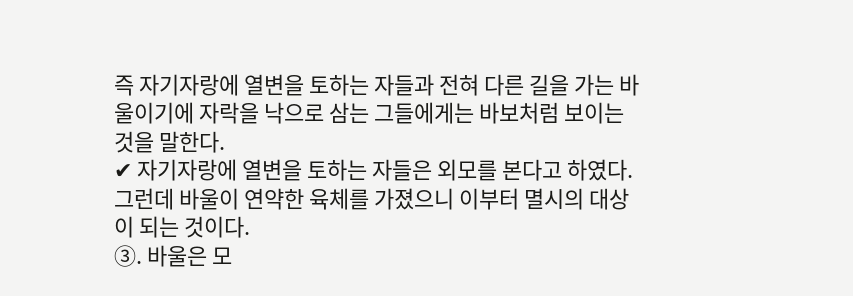즉 자기자랑에 열변을 토하는 자들과 전혀 다른 길을 가는 바울이기에 자락을 낙으로 삼는 그들에게는 바보처럼 보이는 것을 말한다.
✔ 자기자랑에 열변을 토하는 자들은 외모를 본다고 하였다.
그런데 바울이 연약한 육체를 가졌으니 이부터 멸시의 대상이 되는 것이다.
③. 바울은 모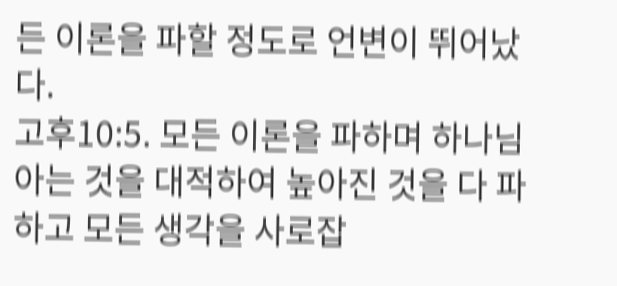든 이론을 파할 정도로 언변이 뛰어났다.
고후10:5. 모든 이론을 파하며 하나님 아는 것을 대적하여 높아진 것을 다 파하고 모든 생각을 사로잡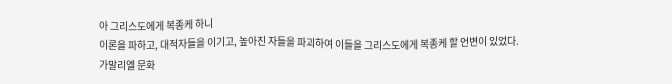아 그리스도에게 복종케 하니
이론을 파하고, 대적자들을 이기고, 높아진 자들을 파괴하여 이들을 그리스도에게 복종케 할 언변이 있었다.
가말리엘 문화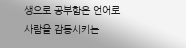생으로 공부함은 언어로 사람을 감동시키는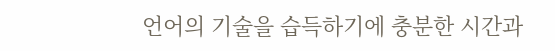언어의 기술을 습득하기에 충분한 시간과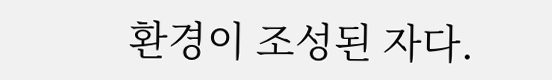환경이 조성된 자다.